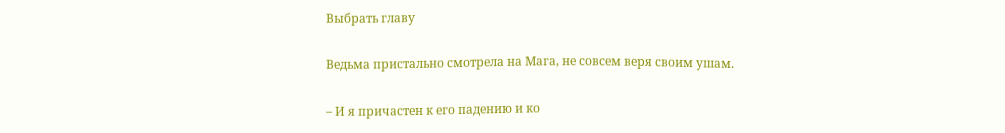Выбрать главу

Ведьма пристально смотрела на Мага, не совсем веря своим ушам.

– И я причастен к его падению и ко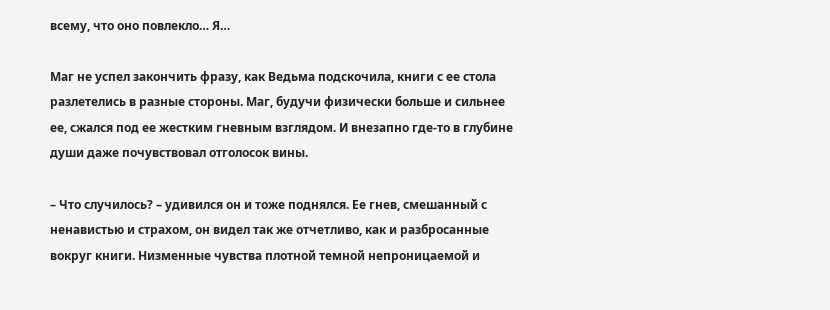всему, что оно повлекло… Я…

Маг не успел закончить фразу, как Ведьма подскочила, книги с ее стола разлетелись в разные стороны. Маг, будучи физически больше и сильнее ее, сжался под ее жестким гневным взглядом. И внезапно где-то в глубине души даже почувствовал отголосок вины.

– Что случилось? – удивился он и тоже поднялся. Ее гнев, смешанный с ненавистью и страхом, он видел так же отчетливо, как и разбросанные вокруг книги. Низменные чувства плотной темной непроницаемой и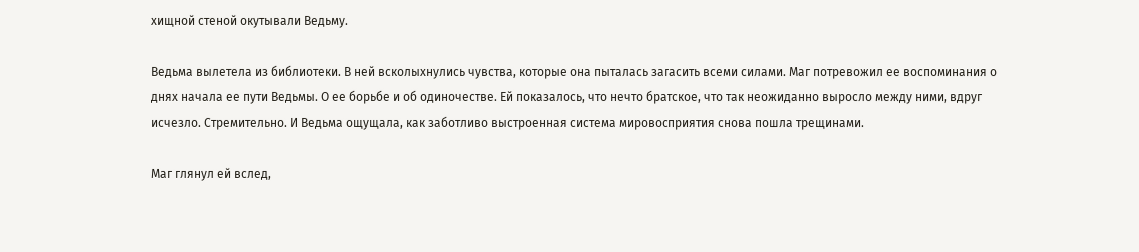хищной стеной окутывали Ведьму.

Ведьма вылетела из библиотеки. В ней всколыхнулись чувства, которые она пыталась загасить всеми силами. Маг потревожил ее воспоминания о днях начала ее пути Ведьмы. О ее борьбе и об одиночестве. Ей показалось, что нечто братское, что так неожиданно выросло между ними, вдруг исчезло. Стремительно. И Ведьма ощущала, как заботливо выстроенная система мировосприятия снова пошла трещинами.

Маг глянул ей вслед,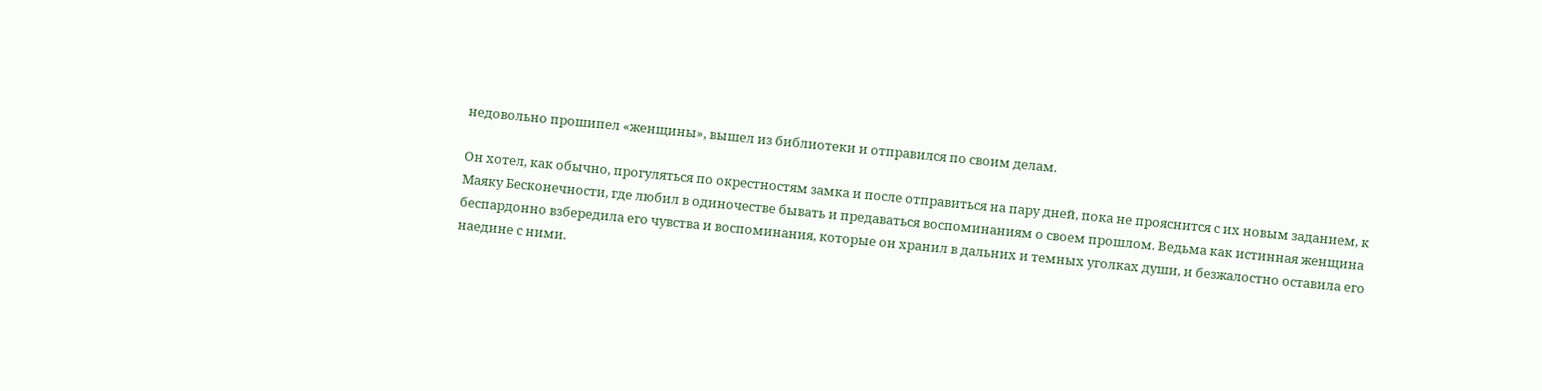недовольно прошипел «женщины», вышел из библиотеки и отправился по своим делам.

Он хотел, как обычно, прогуляться по окрестностям замка и после отправиться на пару дней, пока не прояснится с их новым заданием, к Маяку Бесконечности, где любил в одиночестве бывать и предаваться воспоминаниям о своем прошлом. Ведьма как истинная женщина беспардонно взбередила его чувства и воспоминания, которые он хранил в дальних и темных уголках души, и безжалостно оставила его наедине с ними.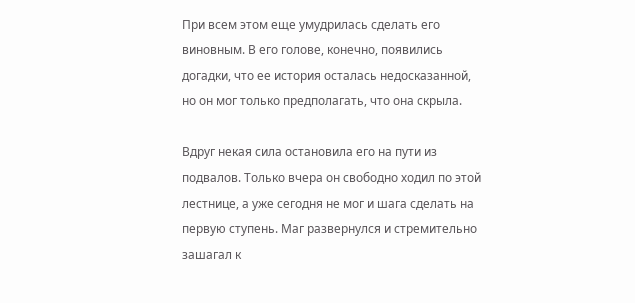При всем этом еще умудрилась сделать его виновным. В его голове, конечно, появились догадки, что ее история осталась недосказанной, но он мог только предполагать, что она скрыла.

Вдруг некая сила остановила его на пути из подвалов. Только вчера он свободно ходил по этой лестнице, а уже сегодня не мог и шага сделать на первую ступень. Маг развернулся и стремительно зашагал к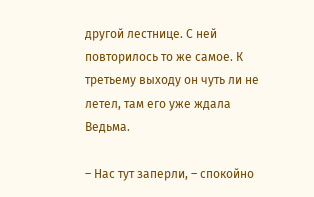другой лестнице. С ней повторилось то же самое. К третьему выходу он чуть ли не летел, там его уже ждала Ведьма.

– Нас тут заперли, – спокойно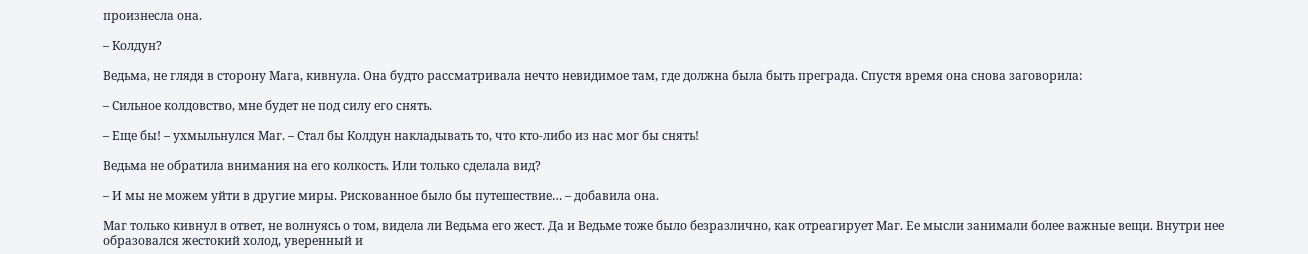произнесла она.

– Колдун?

Ведьма, не глядя в сторону Мага, кивнула. Она будто рассматривала нечто невидимое там, где должна была быть преграда. Спустя время она снова заговорила:

– Сильное колдовство, мне будет не под силу его снять.

– Еще бы! – ухмыльнулся Маг. – Стал бы Колдун накладывать то, что кто-либо из нас мог бы снять!

Ведьма не обратила внимания на его колкость. Или только сделала вид?

– И мы не можем уйти в другие миры. Рискованное было бы путешествие… – добавила она.

Маг только кивнул в ответ, не волнуясь о том, видела ли Ведьма его жест. Да и Ведьме тоже было безразлично, как отреагирует Маг. Ее мысли занимали более важные вещи. Внутри нее образовался жестокий холод, уверенный и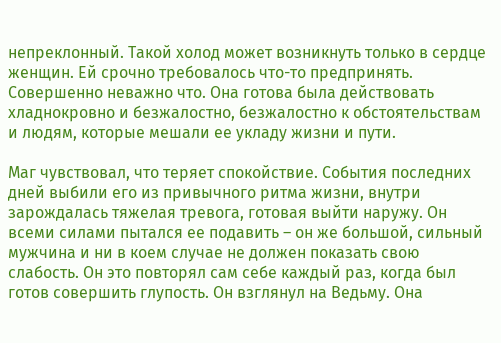непреклонный. Такой холод может возникнуть только в сердце женщин. Ей срочно требовалось что-то предпринять. Совершенно неважно что. Она готова была действовать хладнокровно и безжалостно, безжалостно к обстоятельствам и людям, которые мешали ее укладу жизни и пути.

Маг чувствовал, что теряет спокойствие. События последних дней выбили его из привычного ритма жизни, внутри зарождалась тяжелая тревога, готовая выйти наружу. Он всеми силами пытался ее подавить – он же большой, сильный мужчина и ни в коем случае не должен показать свою слабость. Он это повторял сам себе каждый раз, когда был готов совершить глупость. Он взглянул на Ведьму. Она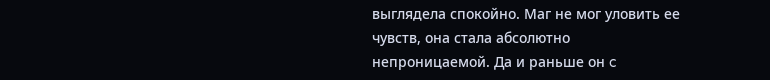выглядела спокойно. Маг не мог уловить ее чувств, она стала абсолютно непроницаемой. Да и раньше он c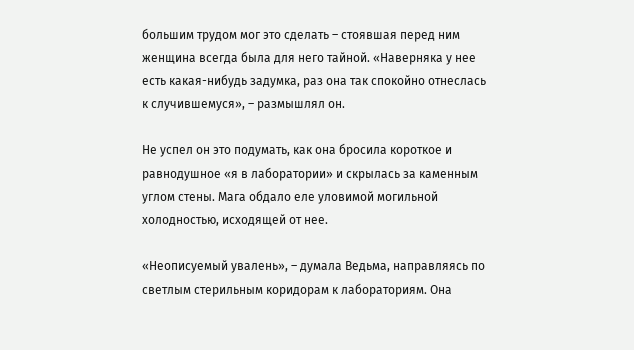большим трудом мог это сделать – стоявшая перед ним женщина всегда была для него тайной. «Наверняка у нее есть какая-нибудь задумка, раз она так спокойно отнеслась к случившемуся», – размышлял он.

Не успел он это подумать, как она бросила короткое и равнодушное «я в лаборатории» и скрылась за каменным углом стены. Мага обдало еле уловимой могильной холодностью, исходящей от нее.

«Неописуемый увалень», – думала Ведьма, направляясь по светлым стерильным коридорам к лабораториям. Она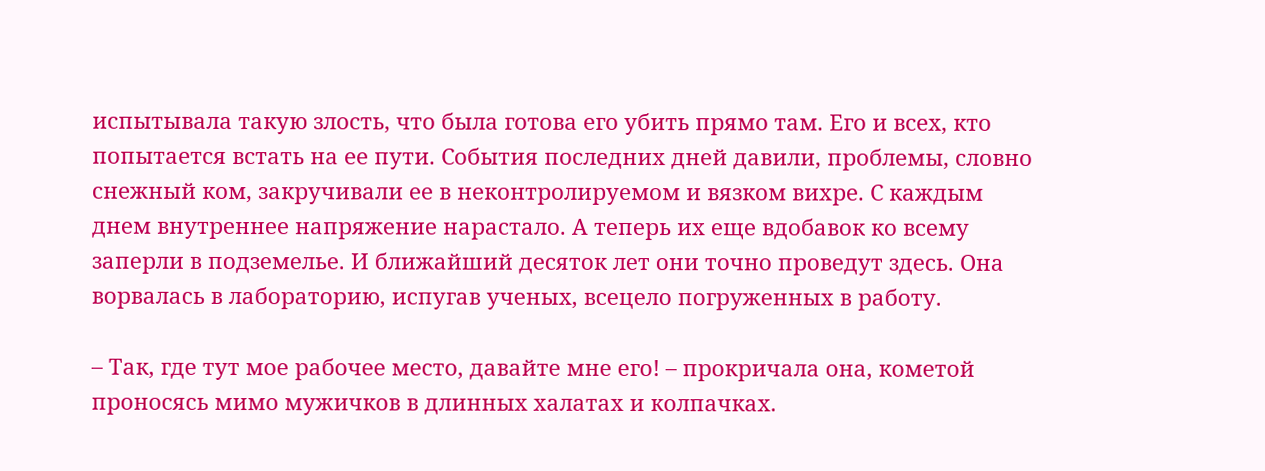испытывала такую злость, что была готова его убить прямо там. Его и всех, кто попытается встать на ее пути. События последних дней давили, проблемы, словно снежный ком, закручивали ее в неконтролируемом и вязком вихре. С каждым днем внутреннее напряжение нарастало. А теперь их еще вдобавок ко всему заперли в подземелье. И ближайший десяток лет они точно проведут здесь. Она ворвалась в лабораторию, испугав ученых, всецело погруженных в работу.

– Так, где тут мое рабочее место, давайте мне его! – прокричала она, кометой проносясь мимо мужичков в длинных халатах и колпачках.